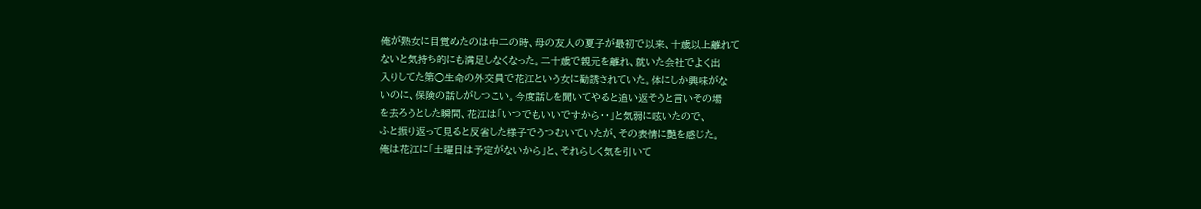俺が熟女に目覚めたのは中二の時、母の友人の夏子が最初で以来、十歳以上離れて
ないと気持ち的にも満足しなくなった。二十歳で親元を離れ、就いた会社でよく出
入りしてた第○生命の外交員で花江という女に勧誘されていた。体にしか興味がな
いのに、保険の話しがしつこい。今度話しを聞いてやると追い返そうと言いその場
を去ろうとした瞬間、花江は「いつでもいいですから・・」と気弱に呟いたので、
ふと振り返って見ると反省した様子でうつむいていたが、その表情に艶を感じた。
俺は花江に「土曜日は予定がないから」と、それらしく気を引いて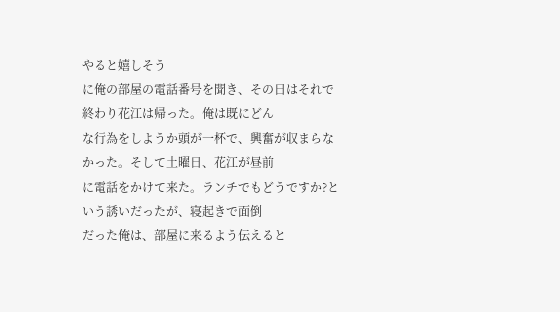やると嬉しそう
に俺の部屋の電話番号を聞き、その日はそれで終わり花江は帰った。俺は既にどん
な行為をしようか頭が一杯で、興奮が収まらなかった。そして土曜日、花江が昼前
に電話をかけて来た。ランチでもどうですか?という誘いだったが、寝起きで面倒
だった俺は、部屋に来るよう伝えると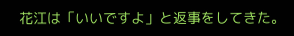花江は「いいですよ」と返事をしてきた。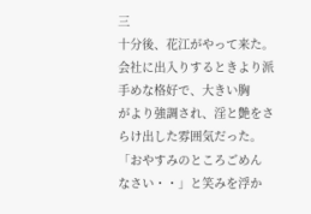三
十分後、花江がやって来た。会社に出入りするときより派手めな格好で、大きい胸
がより強調され、淫と艶をさらけ出した雰囲気だった。「おやすみのところごめん
なさい・・」と笑みを浮か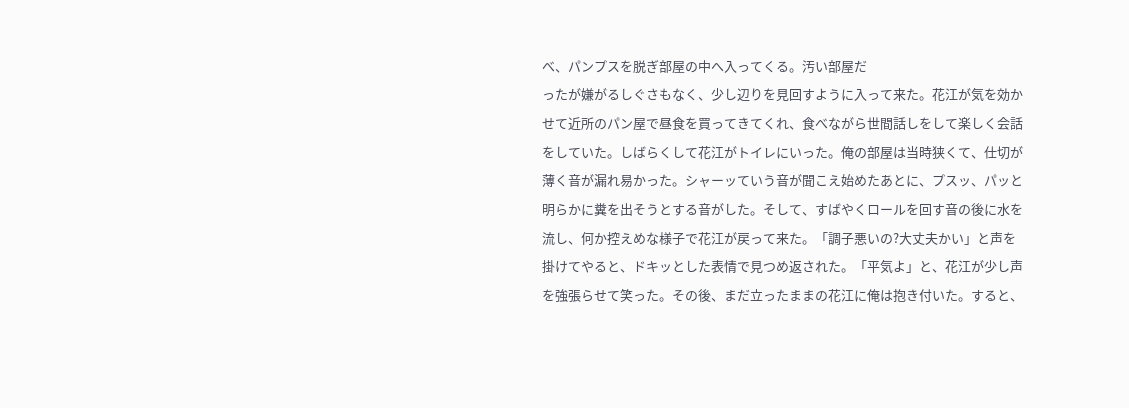べ、パンプスを脱ぎ部屋の中へ入ってくる。汚い部屋だ
ったが嫌がるしぐさもなく、少し辺りを見回すように入って来た。花江が気を効か
せて近所のパン屋で昼食を買ってきてくれ、食べながら世間話しをして楽しく会話
をしていた。しばらくして花江がトイレにいった。俺の部屋は当時狭くて、仕切が
薄く音が漏れ易かった。シャーッていう音が聞こえ始めたあとに、プスッ、パッと
明らかに糞を出そうとする音がした。そして、すばやくロールを回す音の後に水を
流し、何か控えめな様子で花江が戻って来た。「調子悪いの?大丈夫かい」と声を
掛けてやると、ドキッとした表情で見つめ返された。「平気よ」と、花江が少し声
を強張らせて笑った。その後、まだ立ったままの花江に俺は抱き付いた。すると、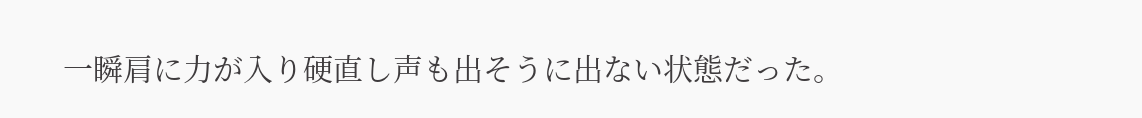一瞬肩に力が入り硬直し声も出そうに出ない状態だった。